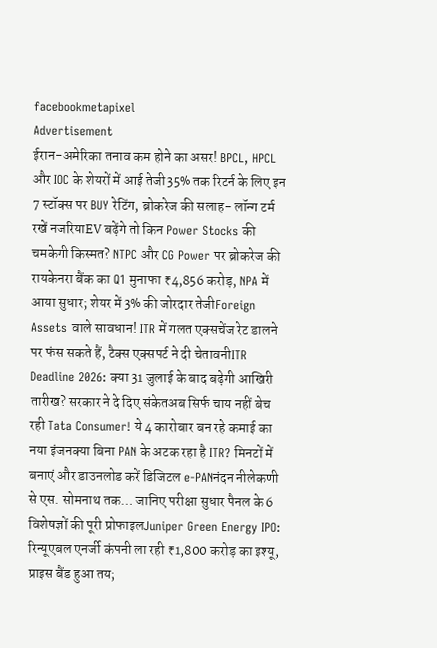facebookmetapixel
Advertisement
ईरान-अमेरिका तनाव कम होने का असर! BPCL, HPCL और IOC के शेयरों में आई तेजी35% तक रिटर्न के लिए इन 7 स्टॉक्स पर BUY रेटिंग, ब्रोकरेज की सलाह- लॉन्ग टर्म रखें नजरियाEV बढ़ेंगे तो किन Power Stocks की चमकेगी किस्मत? NTPC और CG Power पर ब्रोकरेज की रायकेनरा बैंक का Q1 मुनाफा ₹4,856 करोड़, NPA में आया सुधार; शेयर में 3% की जोरदार तेजीForeign Assets वाले सावधान! ITR में गलत एक्सचेंज रेट डालने पर फंस सकते हैं, टैक्स एक्सपर्ट ने दी चेतावनीITR Deadline 2026: क्या 31 जुलाई के बाद बढ़ेगी आखिरी तारीख? सरकार ने दे दिए संकेतअब सिर्फ चाय नहीं बेच रही Tata Consumer! ये 4 कारोबार बन रहे कमाई का नया इंजनक्या बिना PAN के अटक रहा है ITR? मिनटों में बनाएं और डाउनलोड करें डिजिटल e-PANनंदन नीलेकणी से एस. सोमनाथ तक… जानिए परीक्षा सुधार पैनल के 6 विशेषज्ञों की पूरी प्रोफाइलJuniper Green Energy IPO: रिन्यूएबल एनर्जी कंपनी ला रही ₹1,800 करोड़ का इश्यू, प्राइस बैंड हुआ तय;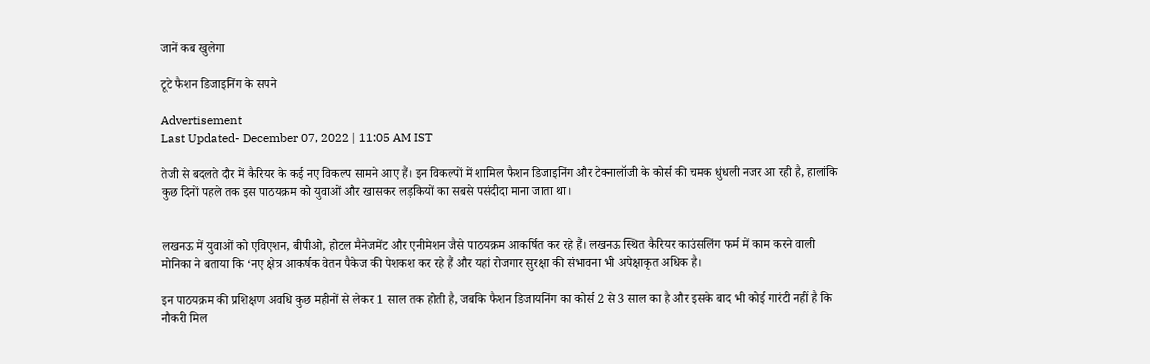जानें कब खुलेगा

टूटे फैशन डिजाइनिंग के सपने

Advertisement
Last Updated- December 07, 2022 | 11:05 AM IST

तेजी से बदलते दौर में कैरियर के कई नए विकल्प सामने आए हैं। इन विकल्पों में शामिल फैशन डिजाइनिंग और टेक्नालॉजी के कोर्स की चमक धुंधली नजर आ रही है, हालांकि कुछ दिनों पहले तक इस पाठयक्रम को युवाओं और खासकर लड़कियों का सबसे पसंदीदा माना जाता था।


लखनऊ में युवाओं को एविएशन, बीपीओ, होटल मैनेजमेंट और एनीमेशन जैसे पाठयक्रम आकर्षित कर रहे हैं। लखनऊ स्थित कैरियर काउंसलिंग फर्म में काम करने वाली मोनिका ने बताया कि ‘नए क्षेत्र आकर्षक वेतन पैकेज की पेशकश कर रहे हैं और यहां रोजगार सुरक्षा की संभावना भी अपेक्षाकृत अधिक है।

इन पाठयक्रम की प्रशिक्षण अवधि कुछ महीनों से लेकर 1 साल तक होती है, जबकि फैशन डिजायनिंग का कोर्स 2 से 3 साल का है और इसके बाद भी कोई गारंटी नहीं है कि नौकरी मिल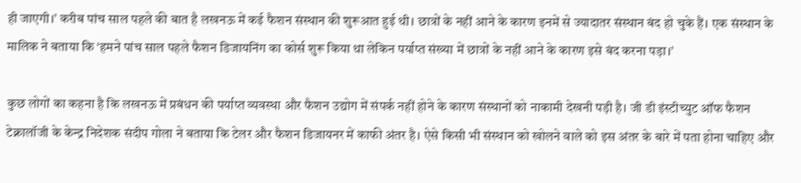ही जाएगी।’ करीब पांच साल पहले की बात है लखनऊ में कई फैशन संस्थान की शुरूआत हुई थी। छात्रों के नहीं आने के कारण इनमें से ज्यादातर संस्थान बंद हो चुके हैं। एक संस्थान के मालिक ने बताया कि ‘हमने पांच साल पहले फैशन डिजायनिंग का कोर्स शुरू किया था लेकिन पर्याप्त संख्या में छात्रों के नहीं आने के कारण इसे बंद करना पड़ा।’

कुछ लोगों का कहना है कि लखनऊ में प्रबंधन की पर्याप्त व्यवस्था और फैशन उद्योग में संपर्क नहीं होने के कारण संस्थानों को नाकामी देखनी पड़ी है। जी डी इंस्टीच्युट ऑफ फैशन टेक्नालॉजी के केन्द्र निदेशक संदीप गोला ने बताया कि टेलर और फैशन डिजायनर में काफी अंतर है। ऐसे किसी भी संस्थान को खोलने वाले को इस अंतर के बारे में पता होना चाहिए और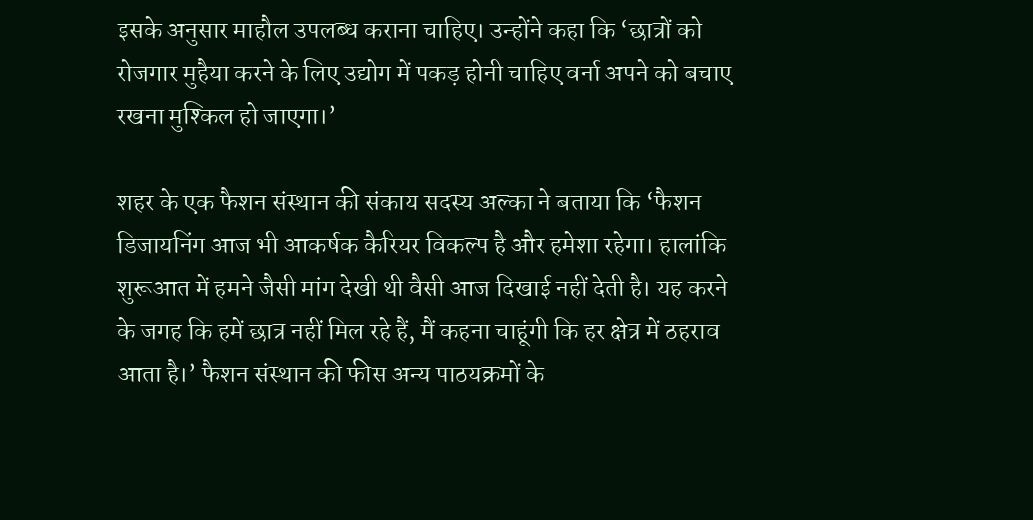इसके अनुसार माहौल उपलब्ध कराना चाहिए। उन्होंने कहा कि ‘छात्रों को रोजगार मुहैया करने के लिए उद्योग में पकड़ होनी चाहिए वर्ना अपने को बचाए रखना मुश्किल हो जाएगा।’

शहर के एक फैशन संस्थान की संकाय सदस्य अल्का ने बताया कि ‘फैशन डिजायनिंग आज भी आकर्षक कैरियर विकल्प है और हमेशा रहेगा। हालांकि शुरूआत में हमने जैसी मांग देखी थी वैसी आज दिखाई नहीं देती है। यह करने के जगह कि हमें छात्र नहीं मिल रहे हैं, मैं कहना चाहूंगी कि हर क्षेत्र में ठहराव आता है।’ फैशन संस्थान की फीस अन्य पाठयक्रमों के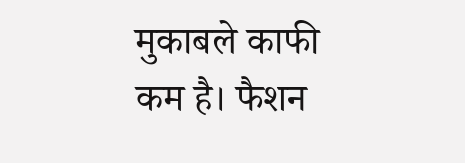मुकाबले काफी कम है। फैशन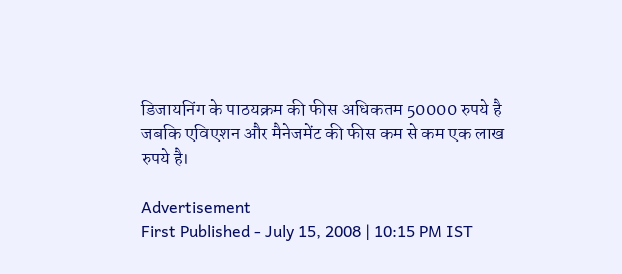डिजायनिंग के पाठयक्रम की फीस अधिकतम 50000 रुपये है जबकि एविएशन और मैनेजमेंट की फीस कम से कम एक लाख रुपये है।

Advertisement
First Published - July 15, 2008 | 10:15 PM IST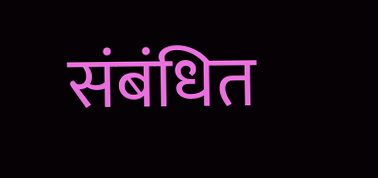संबंधित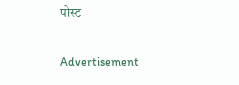पोस्ट

Advertisement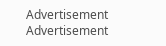Advertisement
Advertisement